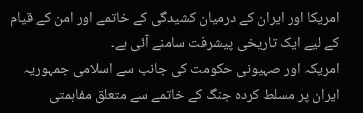امریکا اور ایران کے درمیان کشیدگی کے خاتمے اور امن کے قیام کے لیے ایک تاریخی پیشرفت سامنے آئی ہے۔
امریکہ اور صہیونی حکومت کی جانب سے اسلامی جمہوریہ ایران پر مسلط کردہ جنگ کے خاتمے سے متعلق مفاہمتی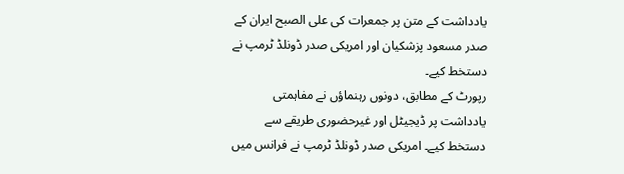یادداشت کے متن پر جمعرات کی علی الصبح ایران کے صدر مسعود پزشکیان اور امریکی صدر ڈونلڈ ٹرمپ نے دستخط کیے۔
رپورٹ کے مطابق، دونوں رہنماؤں نے مفاہمتی یادداشت پر ڈیجیٹل اور غیرحضوری طریقے سے دستخط کیے۔ امریکی صدر ڈونلڈ ٹرمپ نے فرانس میں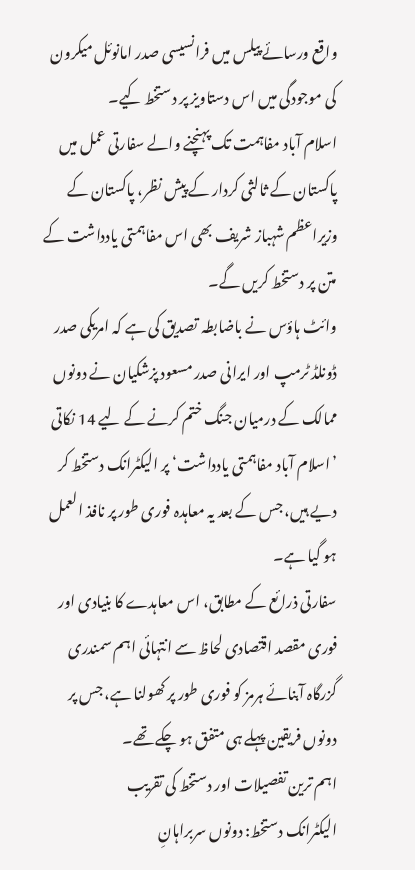واقع ورسائے پیلس میں فرانسیسی صدر امانوئل میکرون کی موجودگی میں اس دستاویز پر دستخط کیے۔
اسلام آباد مفاہمت تک پہنچنے والے سفارتی عمل میں پاکستان کے ثالثی کردار کے پیش نظر، پاکستان کے وزیراعظم شہباز شریف بھی اس مفاہمتی یادداشت کے متن پر دستخط کریں گے۔
وائٹ ہاؤس نے باضابطہ تصدیق کی ہے کہ امریکی صدر ڈونلڈ ٹرمپ اور ایرانی صدر مسعود پزشکیان نے دونوں ممالک کے درمیان جنگ ختم کرنے کے لیے 14 نکاتی ’اسلام آباد مفاہمتی یادداشت‘ پر الیکٹرانک دستخط کر دیے ہیں، جس کے بعد یہ معاہدہ فوری طور پر نافذ العمل ہو گیا ہے۔
سفارتی ذرائع کے مطابق، اس معاہدے کا بنیادی اور فوری مقصد اقتصادی لحاظ سے انتہائی اہم سمندری گزرگاہ آبنائے ہرمز کو فوری طور پر کھولنا ہے، جس پر دونوں فریقین پہلے ہی متفق ہو چکے تھے۔
اہم ترین تفصیلات اور دستخط کی تقریب
الیکٹرانک دستخط: دونوں سربراہانِ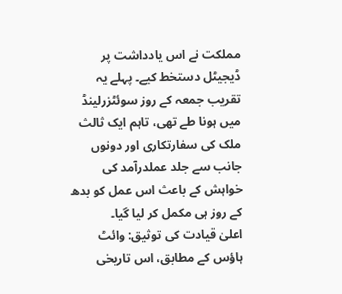مملکت نے اس یادداشت پر ڈیجیٹل دستخط کیے۔ پہلے یہ تقریب جمعہ کے روز سوئٹزرلینڈ میں ہونا طے تھی، تاہم ایک ثالث ملک کی سفارتکاری اور دونوں جانب سے جلد عملدرآمد کی خواہش کے باعث اس عمل کو بدھ کے روز ہی مکمل کر لیا گیا۔
اعلیٰ قیادت کی توثیق: وائٹ ہاؤس کے مطابق، اس تاریخی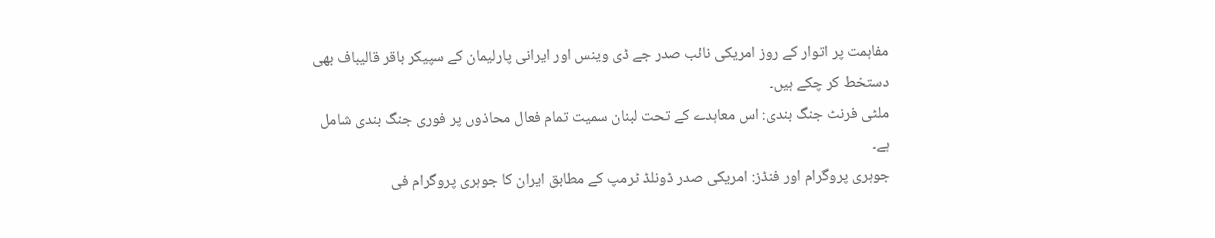مفاہمت پر اتوار کے روز امریکی نائب صدر جے ڈی وینس اور ایرانی پارلیمان کے سپیکر باقر قالیباف بھی دستخط کر چکے ہیں۔
ملٹی فرنٹ جنگ بندی: اس معاہدے کے تحت لبنان سمیت تمام فعال محاذوں پر فوری جنگ بندی شامل ہے۔
جوہری پروگرام اور فنڈز: امریکی صدر ڈونلڈ ٹرمپ کے مطابق ایران کا جوہری پروگرام فی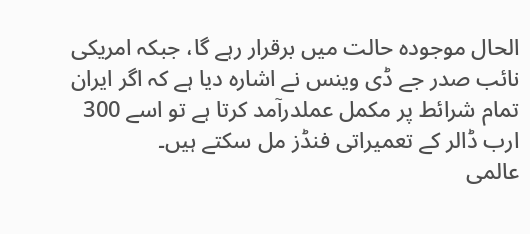الحال موجودہ حالت میں برقرار رہے گا، جبکہ امریکی نائب صدر جے ڈی وینس نے اشارہ دیا ہے کہ اگر ایران تمام شرائط پر مکمل عملدرآمد کرتا ہے تو اسے 300 ارب ڈالر کے تعمیراتی فنڈز مل سکتے ہیں۔
عالمی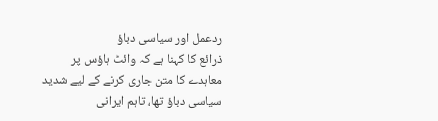ردعمل اور سیاسی دباؤ
ذرائع کا کہنا ہے کہ وائٹ ہاؤس پر معاہدے کا متن جاری کرنے کے لیے شدید سیاسی دباؤ تھا، تاہم ایرانی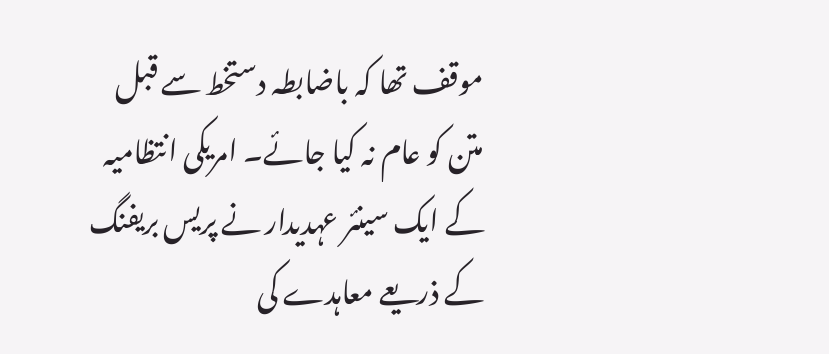موقف تھا کہ باضابطہ دستخط سے قبل متن کو عام نہ کیا جائے۔ امریکی انتظامیہ کے ایک سینئر عہدیدار نے پریس بریفنگ کے ذریعے معاہدے کی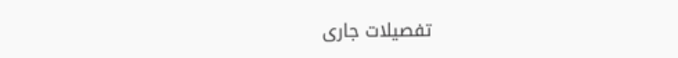تفصیلات جاری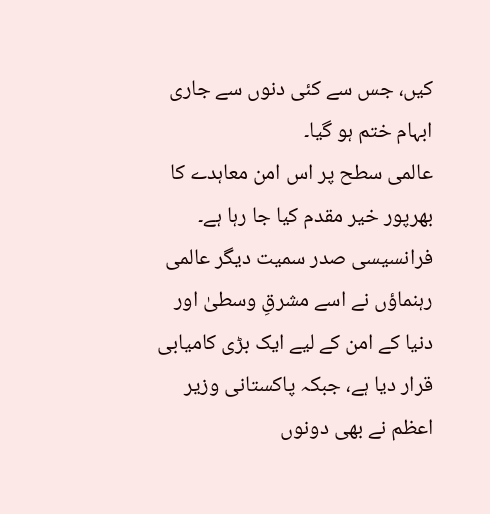کیں، جس سے کئی دنوں سے جاری ابہام ختم ہو گیا۔
عالمی سطح پر اس امن معاہدے کا بھرپور خیر مقدم کیا جا رہا ہے۔ فرانسیسی صدر سمیت دیگر عالمی رہنماؤں نے اسے مشرقِ وسطیٰ اور دنیا کے امن کے لیے ایک بڑی کامیابی قرار دیا ہے، جبکہ پاکستانی وزیر اعظم نے بھی دونوں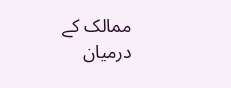ممالک کے درمیان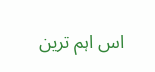اس اہم ترین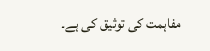مفاہمت کی توثیق کی ہے۔